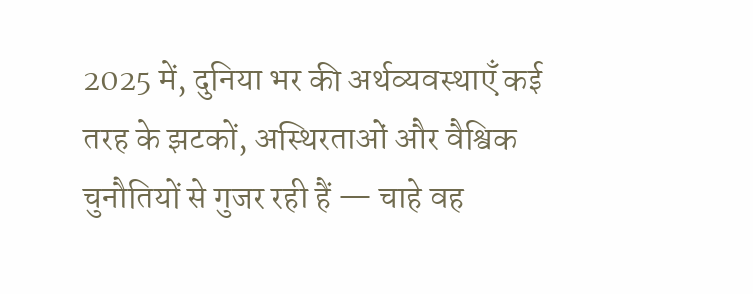2025 में, दुनिया भर की अर्थव्यवस्थाएँ कई तरह के झटकों, अस्थिरताओं और वैश्विक चुनौतियों से गुजर रही हैं — चाहे वह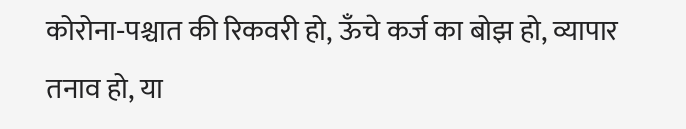कोरोना‑पश्चात की रिकवरी हो, ऊँचे कर्ज का बोझ हो, व्यापार तनाव हो, या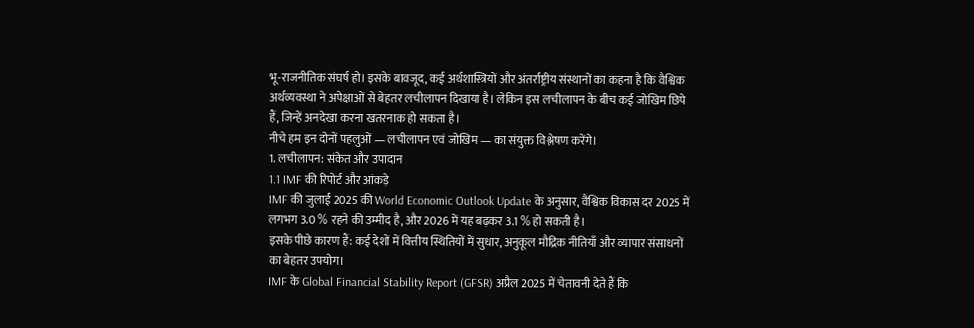भू-राजनीतिक संघर्ष हो। इसके बावजूद, कई अर्थशास्त्रियों और अंतर्राष्ट्रीय संस्थानों का कहना है कि वैश्विक अर्थव्यवस्था ने अपेक्षाओं से बेहतर लचीलापन दिखाया है। लेकिन इस लचीलापन के बीच कई जोखिम छिपे हैं, जिन्हें अनदेखा करना खतरनाक हो सकता है।
नीचे हम इन दोनों पहलुओं — लचीलापन एवं जोखिम — का संयुक्त विश्लेषण करेंगे।
1. लचीलापन: संकेत और उपादान
1.1 IMF की रिपोर्ट और आंकड़े
IMF की जुलाई 2025 की World Economic Outlook Update के अनुसार, वैश्विक विकास दर 2025 में लगभग 3.0 % रहने की उम्मीद है, और 2026 में यह बढ़कर 3.1 % हो सकती है।
इसके पीछे कारण हैं: कई देशों में वित्तीय स्थितियों में सुधार, अनुकूल मौद्रिक नीतियाँ और व्यापार संसाधनों का बेहतर उपयोग।
IMF के Global Financial Stability Report (GFSR) अप्रैल 2025 में चेतावनी देते हैं कि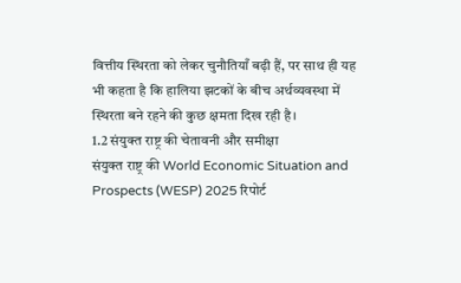वित्तीय स्थिरता को लेकर चुनौतियाँ बढ़ी हैं, पर साथ ही यह भी कहता है कि हालिया झटकों के बीच अर्थव्यवस्था में स्थिरता बने रहने की कुछ क्षमता दिख रही है।
1.2 संयुक्त राष्ट्र की चेतावनी और समीक्षा
संयुक्त राष्ट्र की World Economic Situation and Prospects (WESP) 2025 रिपोर्ट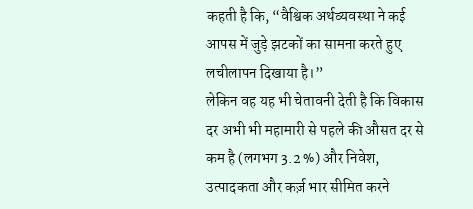कहती है कि, “वैश्विक अर्थव्यवस्था ने कई आपस में जुड़े झटकों का सामना करते हुए लचीलापन दिखाया है।”
लेकिन वह यह भी चेतावनी देती है कि विकास दर अभी भी महामारी से पहले की औसत दर से कम है (लगभग 3.2 %) और निवेश, उत्पादकता और कर्ज़ भार सीमित करने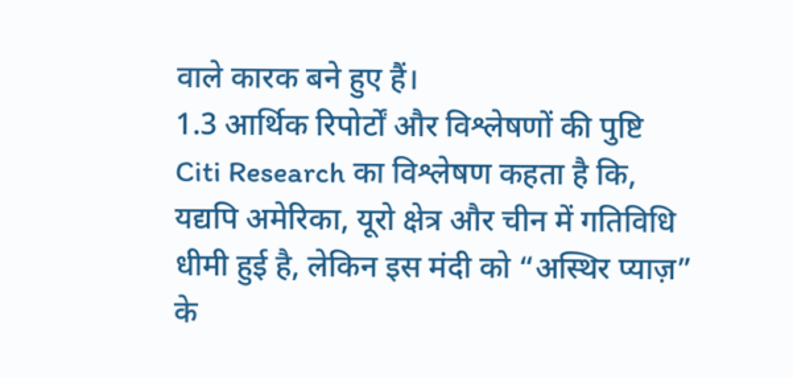वाले कारक बने हुए हैं।
1.3 आर्थिक रिपोर्टों और विश्लेषणों की पुष्टि
Citi Research का विश्लेषण कहता है कि, यद्यपि अमेरिका, यूरो क्षेत्र और चीन में गतिविधि धीमी हुई है, लेकिन इस मंदी को “अस्थिर प्याज़” के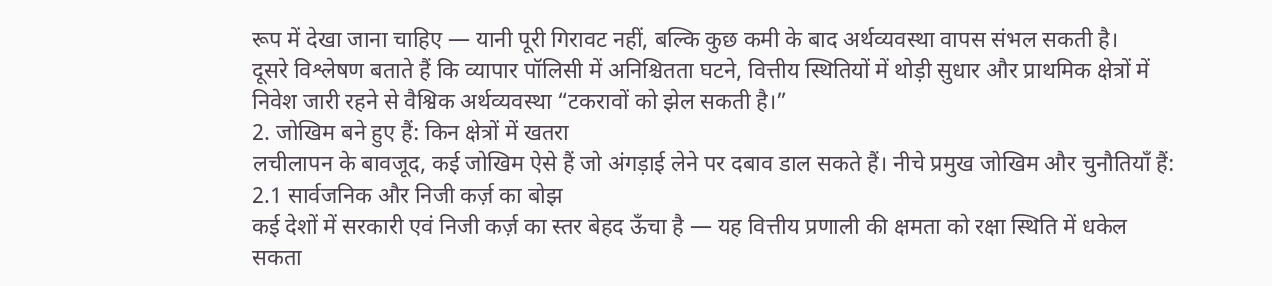रूप में देखा जाना चाहिए — यानी पूरी गिरावट नहीं, बल्कि कुछ कमी के बाद अर्थव्यवस्था वापस संभल सकती है।
दूसरे विश्लेषण बताते हैं कि व्यापार पॉलिसी में अनिश्चितता घटने, वित्तीय स्थितियों में थोड़ी सुधार और प्राथमिक क्षेत्रों में निवेश जारी रहने से वैश्विक अर्थव्यवस्था “टकरावों को झेल सकती है।”
2. जोखिम बने हुए हैं: किन क्षेत्रों में खतरा
लचीलापन के बावजूद, कई जोखिम ऐसे हैं जो अंगड़ाई लेने पर दबाव डाल सकते हैं। नीचे प्रमुख जोखिम और चुनौतियाँ हैं:
2.1 सार्वजनिक और निजी कर्ज़ का बोझ
कई देशों में सरकारी एवं निजी कर्ज़ का स्तर बेहद ऊँचा है — यह वित्तीय प्रणाली की क्षमता को रक्षा स्थिति में धकेल सकता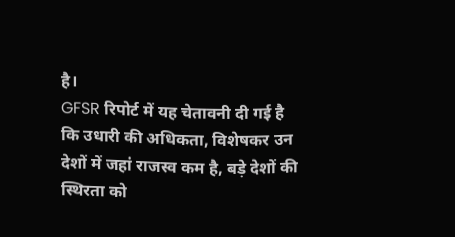है।
GFSR रिपोर्ट में यह चेतावनी दी गई है कि उधारी की अधिकता, विशेषकर उन देशों में जहां राजस्व कम है, बड़े देशों की स्थिरता को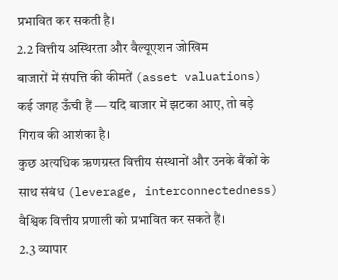प्रभावित कर सकती है।
2.2 वित्तीय अस्थिरता और वैल्यूएशन जोखिम
बाजारों में संपत्ति की कीमतें (asset valuations) कई जगह ऊँची हैं — यदि बाजार में झटका आए, तो बड़े गिराव की आशंका है।
कुछ अत्यधिक ऋणग्रस्त वित्तीय संस्थानों और उनके बैंकों के साथ संबंध (leverage, interconnectedness) वैश्विक वित्तीय प्रणाली को प्रभावित कर सकते हैं।
2.3 व्यापार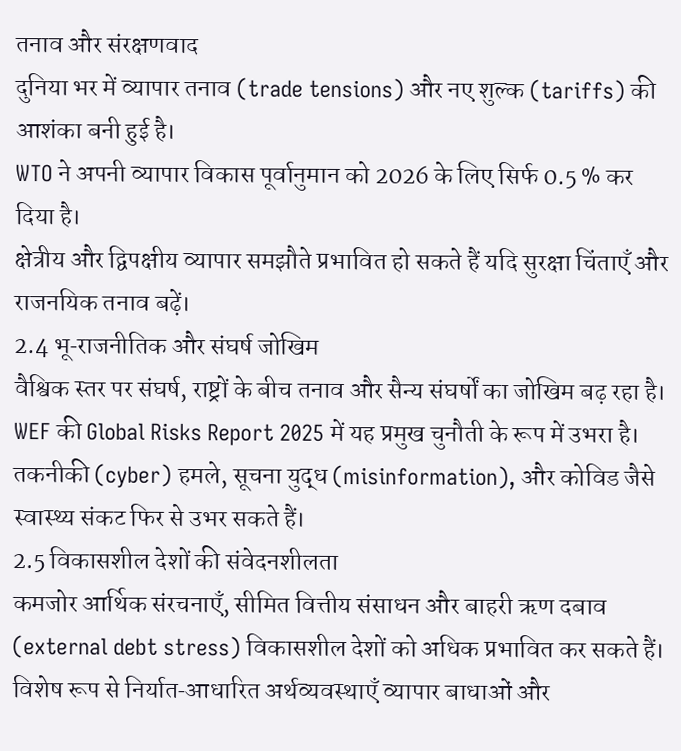तनाव और संरक्षणवाद
दुनिया भर में व्यापार तनाव (trade tensions) और नए शुल्क (tariffs) की आशंका बनी हुई है।
WTO ने अपनी व्यापार विकास पूर्वानुमान को 2026 के लिए सिर्फ 0.5 % कर दिया है।
क्षेत्रीय और द्विपक्षीय व्यापार समझौते प्रभावित हो सकते हैं यदि सुरक्षा चिंताएँ और राजनयिक तनाव बढ़ें।
2.4 भू‑राजनीतिक और संघर्ष जोखिम
वैश्विक स्तर पर संघर्ष, राष्ट्रों के बीच तनाव और सैन्य संघर्षों का जोखिम बढ़ रहा है। WEF की Global Risks Report 2025 में यह प्रमुख चुनौती के रूप में उभरा है।
तकनीकी (cyber) हमले, सूचना युद्ध (misinformation), और कोविड जैसे स्वास्थ्य संकट फिर से उभर सकते हैं।
2.5 विकासशील देशों की संवेदनशीलता
कमजोर आर्थिक संरचनाएँ, सीमित वित्तीय संसाधन और बाहरी ऋण दबाव (external debt stress) विकासशील देशों को अधिक प्रभावित कर सकते हैं।
विशेष रूप से निर्यात‑आधारित अर्थव्यवस्थाएँ व्यापार बाधाओं और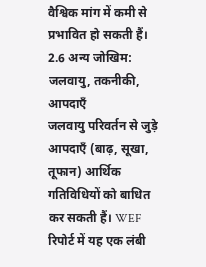वैश्विक मांग में कमी से प्रभावित हो सकती हैं।
2.6 अन्य जोखिम: जलवायु, तकनीकी, आपदाएँ
जलवायु परिवर्तन से जुड़े आपदाएँ (बाढ़, सूखा, तूफान) आर्थिक गतिविधियों को बाधित कर सकती हैं। WEF रिपोर्ट में यह एक लंबी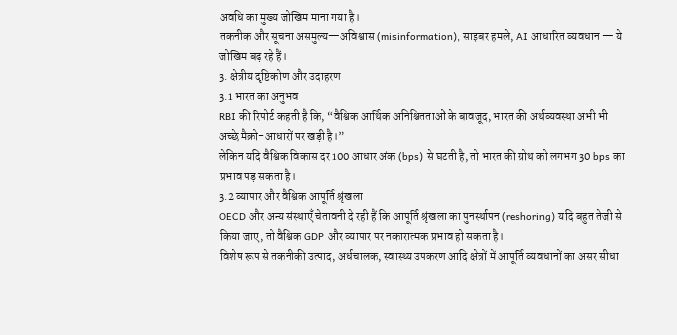अवधि का मुख्य जोखिम माना गया है।
तकनीक और सूचना असमुल्य—अविश्वास (misinformation), साइबर हमले, AI आधारित व्यवधान — ये जोखिम बढ़ रहे हैं।
3. क्षेत्रीय दृष्टिकोण और उदाहरण
3.1 भारत का अनुभव
RBI की रिपोर्ट कहती है कि, “वैश्विक आर्थिक अनिश्चितताओं के बावजूद, भारत की अर्थव्यवस्था अभी भी अच्छे मैक्रो-आधारों पर खड़ी है।”
लेकिन यदि वैश्विक विकास दर 100 आधार अंक (bps) से घटती है, तो भारत की ग्रोथ को लगभग 30 bps का प्रभाव पड़ सकता है।
3.2 व्यापार और वैश्विक आपूर्ति श्रृंखला
OECD और अन्य संस्थाएँ चेतावनी दे रही हैं कि आपूर्ति श्रृंखला का पुनर्स्थापन (reshoring) यदि बहुत तेजी से किया जाए, तो वैश्विक GDP और व्यापार पर नकारात्मक प्रभाव हो सकता है।
विशेष रूप से तकनीकी उत्पाद, अर्धचालक, स्वास्थ्य उपकरण आदि क्षेत्रों में आपूर्ति व्यवधानों का असर सीधा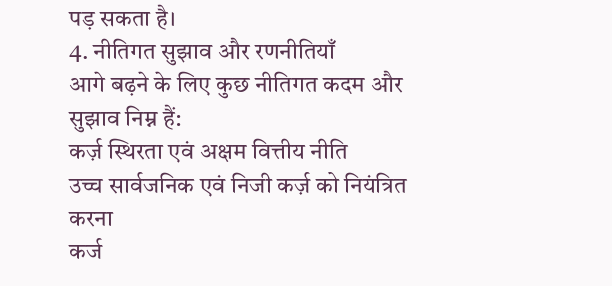पड़ सकता है।
4. नीतिगत सुझाव और रणनीतियाँ
आगे बढ़ने के लिए कुछ नीतिगत कदम और सुझाव निम्न हैं:
कर्ज़ स्थिरता एवं अक्षम वित्तीय नीति
उच्च सार्वजनिक एवं निजी कर्ज़ को नियंत्रित करना
कर्ज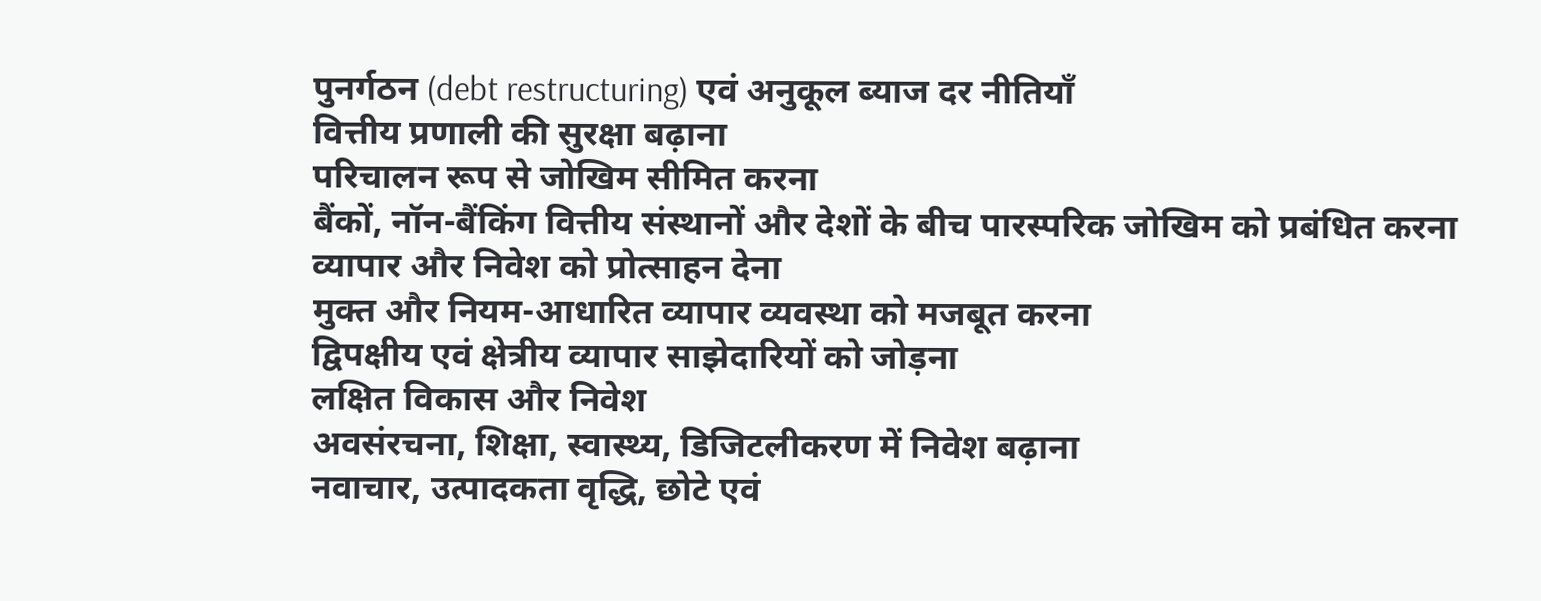पुनर्गठन (debt restructuring) एवं अनुकूल ब्याज दर नीतियाँ
वित्तीय प्रणाली की सुरक्षा बढ़ाना
परिचालन रूप से जोखिम सीमित करना
बैंकों, नॉन-बैंकिंग वित्तीय संस्थानों और देशों के बीच पारस्परिक जोखिम को प्रबंधित करना
व्यापार और निवेश को प्रोत्साहन देना
मुक्त और नियम-आधारित व्यापार व्यवस्था को मजबूत करना
द्विपक्षीय एवं क्षेत्रीय व्यापार साझेदारियों को जोड़ना
लक्षित विकास और निवेश
अवसंरचना, शिक्षा, स्वास्थ्य, डिजिटलीकरण में निवेश बढ़ाना
नवाचार, उत्पादकता वृद्धि, छोटे एवं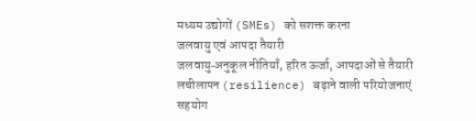मध्यम उद्योगों (SMEs) को सशक्त करना
जलवायु एवं आपदा तैयारी
जलवायु‑अनुकूल नीतियाँ, हरित ऊर्जा, आपदाओं से तैयारी
लचीलापन (resilience) बढ़ाने वाली परियोजनाएं
सहयोग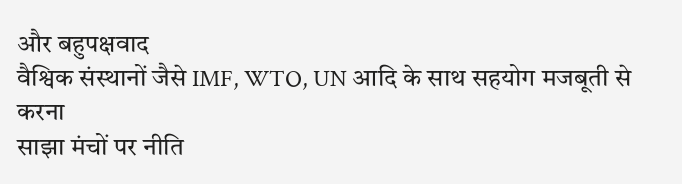और बहुपक्षवाद
वैश्विक संस्थानों जैसे IMF, WTO, UN आदि के साथ सहयोग मजबूती से करना
साझा मंचों पर नीति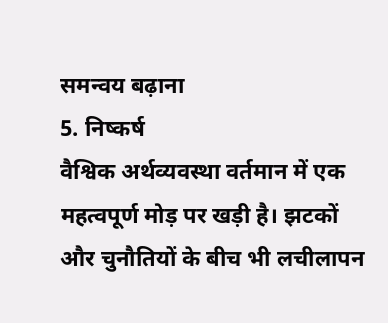समन्वय बढ़ाना
5. निष्कर्ष
वैश्विक अर्थव्यवस्था वर्तमान में एक महत्वपूर्ण मोड़ पर खड़ी है। झटकों और चुनौतियों के बीच भी लचीलापन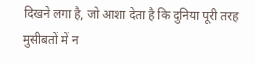दिखने लगा है, जो आशा देता है कि दुनिया पूरी तरह मुसीबतों में न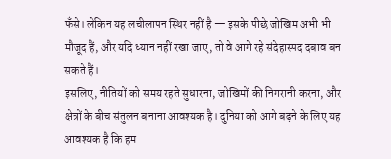फँसे। लेकिन यह लचीलापन स्थिर नहीं है — इसके पीछे जोखिम अभी भी मौजूद हैं, और यदि ध्यान नहीं रखा जाए, तो वे आगे रहे संदेहास्पद दबाव बन सकते हैं।
इसलिए, नीतियों को समय रहते सुधारना, जोखिमों की निगरानी करना, और क्षेत्रों के बीच संतुलन बनाना आवश्यक है। दुनिया को आगे बढ़ने के लिए यह आवश्यक है कि हम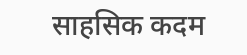साहसिक कदम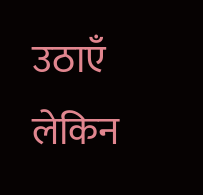उठाएँ लेकिन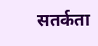सतर्कता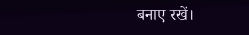बनाए रखें।